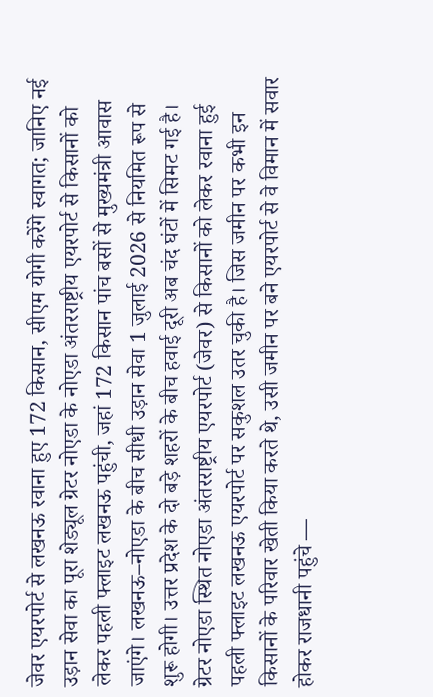जेवर एयरपोर्ट से लखनऊ रवाना हुए 172 किसान, सीएम योगी करेंगे स्वागत; जानिए नई उड़ान सेवा का पूरा शेड्यूल ग्रेटर नोएडा के नोएडा अंतरराष्ट्रीय एयरपोर्ट से किसानों को लेकर पहली फ्लाइट लखनऊ पहुंची, जहां 172 किसान पांच बसों से मुख्यमंत्री आवास जाएंगे। लखनऊ–नोएडा के बीच सीधी उड़ान सेवा 1 जुलाई 2026 से नियमित रूप से शुरू होगी। उत्तर प्रदेश के दो बड़े शहरों के बीच हवाई दूरी अब चंद घंटों में सिमट गई है। ग्रेटर नोएडा स्थित नोएडा अंतरराष्ट्रीय एयरपोर्ट (जेवर) से किसानों को लेकर रवाना हुई पहली फ्लाइट लखनऊ एयरपोर्ट पर सकुशल उतर चुकी है। जिस जमीन पर कभी इन किसानों के परिवार खेती किया करते थे, उसी जमीन पर बने एयरपोर्ट से वे विमान में सवार होकर राजधानी पहुंचे —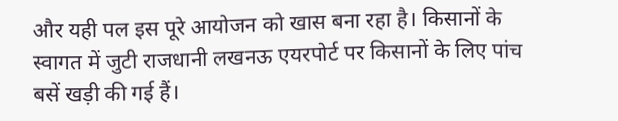और यही पल इस पूरे आयोजन को खास बना रहा है। किसानों के स्वागत में जुटी राजधानी लखनऊ एयरपोर्ट पर किसानों के लिए पांच बसें खड़ी की गई हैं।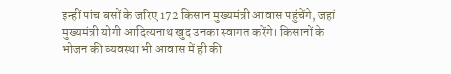इन्हीं पांच बसों के जरिए 172 किसान मुख्यमंत्री आवास पहुंचेंगे, जहां मुख्यमंत्री योगी आदित्यनाथ खुद उनका स्वागत करेंगे। किसानों के भोजन की व्यवस्था भी आवास में ही की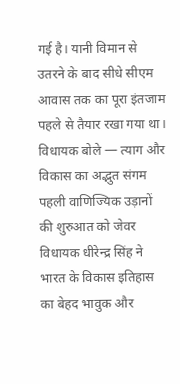गई है। यानी विमान से उतरने के बाद सीधे सीएम आवास तक का पूरा इंतजाम पहले से तैयार रखा गया था। विधायक बोले — त्याग और विकास का अद्भुत संगम पहली वाणिज्यिक उड़ानों की शुरुआत को जेवर विधायक धीरेन्द्र सिंह ने भारत के विकास इतिहास का बेहद भावुक और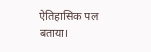ऐतिहासिक पल बताया।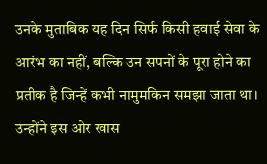उनके मुताबिक यह दिन सिर्फ किसी हवाई सेवा के आरंभ का नहीं, बल्कि उन सपनों के पूरा होने का प्रतीक है जिन्हें कभी नामुमकिन समझा जाता था। उन्होंने इस ओर खास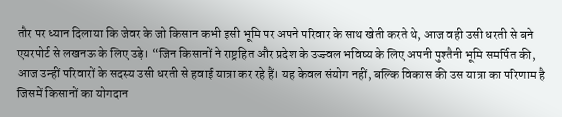तौर पर ध्यान दिलाया कि जेवर के जो किसान कभी इसी भूमि पर अपने परिवार के साथ खेती करते थे, आज वही उसी धरती से बने एयरपोर्ट से लखनऊ के लिए उड़े। “जिन किसानों ने राष्ट्रहित और प्रदेश के उज्ज्वल भविष्य के लिए अपनी पुश्तैनी भूमि समर्पित की, आज उन्हीं परिवारों के सदस्य उसी धरती से हवाई यात्रा कर रहे हैं। यह केवल संयोग नहीं, बल्कि विकास की उस यात्रा का परिणाम है जिसमें किसानों का योगदान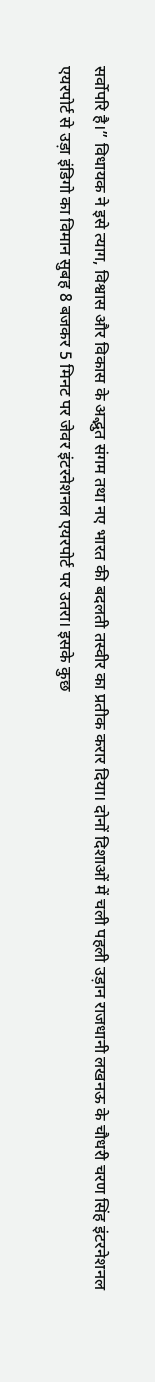सर्वोपरि है।” विधायक ने इसे त्याग, विश्वास और विकास के अद्भुत संगम तथा नए भारत की बदलती तस्वीर का प्रतीक करार दिया। दोनों दिशाओं में चली पहली उड़ान राजधानी लखनऊ के चौधरी चरण सिंह इंटरनेशनल एयरपोर्ट से उड़ा इंडिगो का विमान सुबह 8 बजकर 5 मिनट पर जेवर इंटरनेशनल एयरपोर्ट पर उतरा। इसके कुछ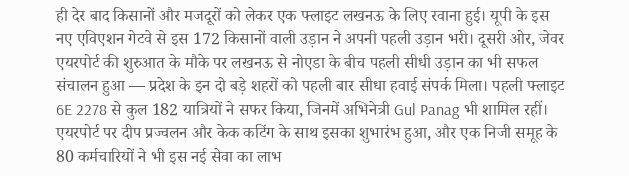ही देर बाद किसानों और मजदूरों को लेकर एक फ्लाइट लखनऊ के लिए रवाना हुई। यूपी के इस नए एविएशन गेटवे से इस 172 किसानों वाली उड़ान ने अपनी पहली उड़ान भरी। दूसरी ओर, जेवर एयरपोर्ट की शुरुआत के मौके पर लखनऊ से नोएडा के बीच पहली सीधी उड़ान का भी सफल संचालन हुआ — प्रदेश के इन दो बड़े शहरों को पहली बार सीधा हवाई संपर्क मिला। पहली फ्लाइट 6E 2278 से कुल 182 यात्रियों ने सफर किया, जिनमें अभिनेत्री Gul Panag भी शामिल रहीं। एयरपोर्ट पर दीप प्रज्वलन और केक कटिंग के साथ इसका शुभारंभ हुआ, और एक निजी समूह के 80 कर्मचारियों ने भी इस नई सेवा का लाभ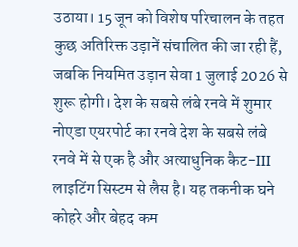उठाया। 15 जून को विशेष परिचालन के तहत कुछ अतिरिक्त उड़ानें संचालित की जा रही हैं, जबकि नियमित उड़ान सेवा 1 जुलाई 2026 से शुरू होगी। देश के सबसे लंबे रनवे में शुमार नोएडा एयरपोर्ट का रनवे देश के सबसे लंबे रनवे में से एक है और अत्याधुनिक कैट-III लाइटिंग सिस्टम से लैस है। यह तकनीक घने कोहरे और बेहद कम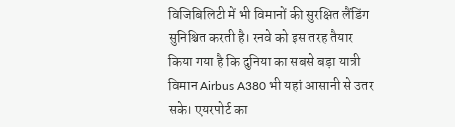विजिबिलिटी में भी विमानों की सुरक्षित लैंडिंग सुनिश्चित करती है। रनवे को इस तरह तैयार किया गया है कि दुनिया का सबसे बड़ा यात्री विमान Airbus A380 भी यहां आसानी से उतर सके। एयरपोर्ट का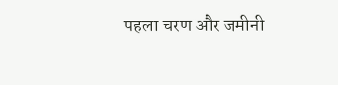पहला चरण और जमीनी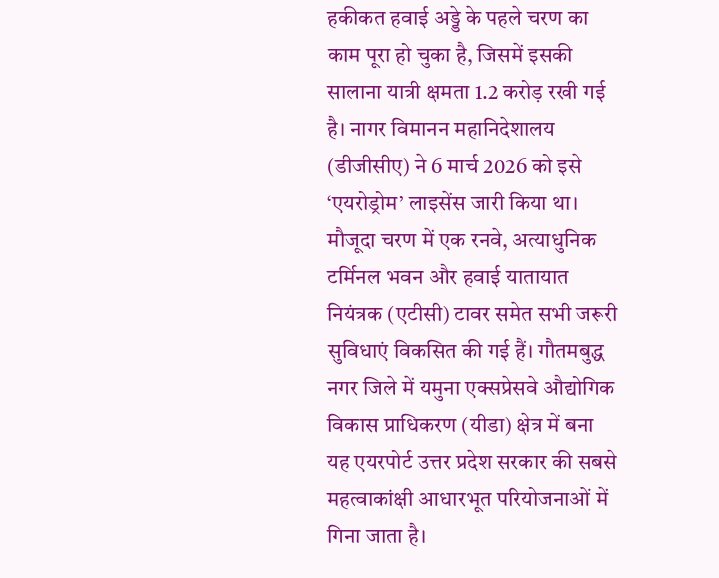हकीकत हवाई अड्डे के पहले चरण का काम पूरा हो चुका है, जिसमें इसकी सालाना यात्री क्षमता 1.2 करोड़ रखी गई है। नागर विमानन महानिदेशालय (डीजीसीए) ने 6 मार्च 2026 को इसे ‘एयरोड्रोम’ लाइसेंस जारी किया था। मौजूदा चरण में एक रनवे, अत्याधुनिक टर्मिनल भवन और हवाई यातायात नियंत्रक (एटीसी) टावर समेत सभी जरूरी सुविधाएं विकसित की गई हैं। गौतमबुद्ध नगर जिले में यमुना एक्सप्रेसवे औद्योगिक विकास प्राधिकरण (यीडा) क्षेत्र में बना यह एयरपोर्ट उत्तर प्रदेश सरकार की सबसे महत्वाकांक्षी आधारभूत परियोजनाओं में गिना जाता है।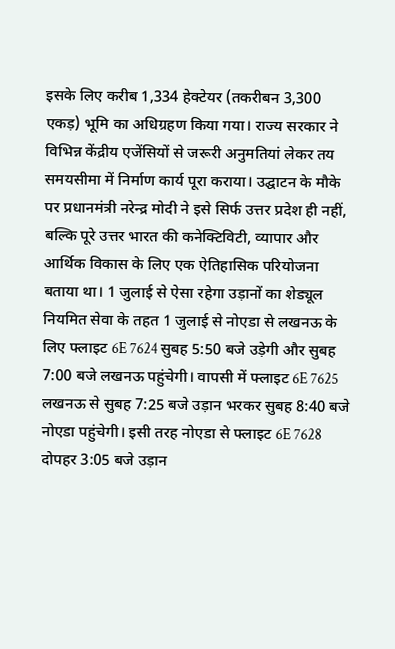इसके लिए करीब 1,334 हेक्टेयर (तकरीबन 3,300 एकड़) भूमि का अधिग्रहण किया गया। राज्य सरकार ने विभिन्न केंद्रीय एजेंसियों से जरूरी अनुमतियां लेकर तय समयसीमा में निर्माण कार्य पूरा कराया। उद्घाटन के मौके पर प्रधानमंत्री नरेन्द्र मोदी ने इसे सिर्फ उत्तर प्रदेश ही नहीं, बल्कि पूरे उत्तर भारत की कनेक्टिविटी, व्यापार और आर्थिक विकास के लिए एक ऐतिहासिक परियोजना बताया था। 1 जुलाई से ऐसा रहेगा उड़ानों का शेड्यूल नियमित सेवा के तहत 1 जुलाई से नोएडा से लखनऊ के लिए फ्लाइट 6E 7624 सुबह 5:50 बजे उड़ेगी और सुबह 7:00 बजे लखनऊ पहुंचेगी। वापसी में फ्लाइट 6E 7625 लखनऊ से सुबह 7:25 बजे उड़ान भरकर सुबह 8:40 बजे नोएडा पहुंचेगी। इसी तरह नोएडा से फ्लाइट 6E 7628 दोपहर 3:05 बजे उड़ान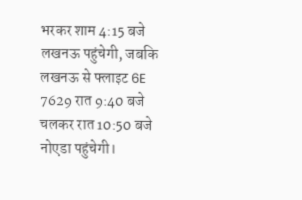भरकर शाम 4:15 बजे लखनऊ पहुंचेगी, जबकि लखनऊ से फ्लाइट 6E 7629 रात 9:40 बजे चलकर रात 10:50 बजे नोएडा पहुंचेगी।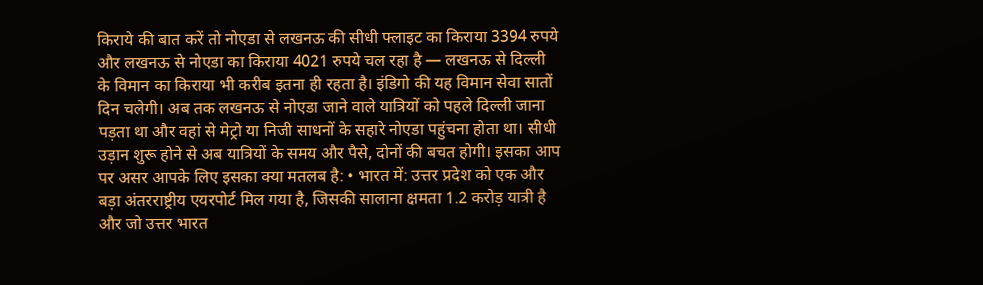किराये की बात करें तो नोएडा से लखनऊ की सीधी फ्लाइट का किराया 3394 रुपये और लखनऊ से नोएडा का किराया 4021 रुपये चल रहा है — लखनऊ से दिल्ली के विमान का किराया भी करीब इतना ही रहता है। इंडिगो की यह विमान सेवा सातों दिन चलेगी। अब तक लखनऊ से नोएडा जाने वाले यात्रियों को पहले दिल्ली जाना पड़ता था और वहां से मेट्रो या निजी साधनों के सहारे नोएडा पहुंचना होता था। सीधी उड़ान शुरू होने से अब यात्रियों के समय और पैसे, दोनों की बचत होगी। इसका आप पर असर आपके लिए इसका क्या मतलब है: • भारत में: उत्तर प्रदेश को एक और बड़ा अंतरराष्ट्रीय एयरपोर्ट मिल गया है, जिसकी सालाना क्षमता 1.2 करोड़ यात्री है और जो उत्तर भारत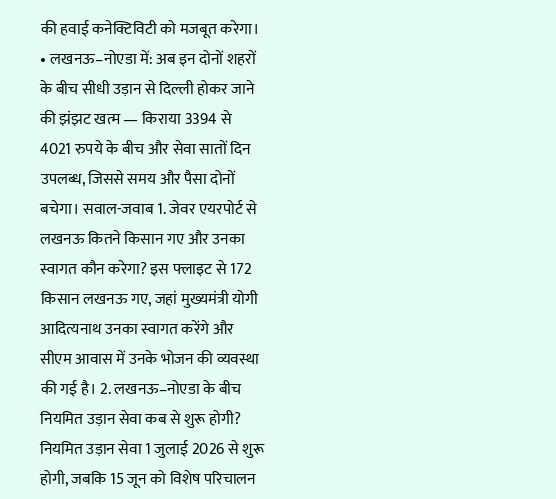की हवाई कनेक्टिविटी को मजबूत करेगा। • लखनऊ–नोएडा में: अब इन दोनों शहरों के बीच सीधी उड़ान से दिल्ली होकर जाने की झंझट खत्म — किराया 3394 से 4021 रुपये के बीच और सेवा सातों दिन उपलब्ध, जिससे समय और पैसा दोनों बचेगा। सवाल-जवाब 1. जेवर एयरपोर्ट से लखनऊ कितने किसान गए और उनका स्वागत कौन करेगा? इस फ्लाइट से 172 किसान लखनऊ गए, जहां मुख्यमंत्री योगी आदित्यनाथ उनका स्वागत करेंगे और सीएम आवास में उनके भोजन की व्यवस्था की गई है। 2. लखनऊ–नोएडा के बीच नियमित उड़ान सेवा कब से शुरू होगी? नियमित उड़ान सेवा 1 जुलाई 2026 से शुरू होगी, जबकि 15 जून को विशेष परिचालन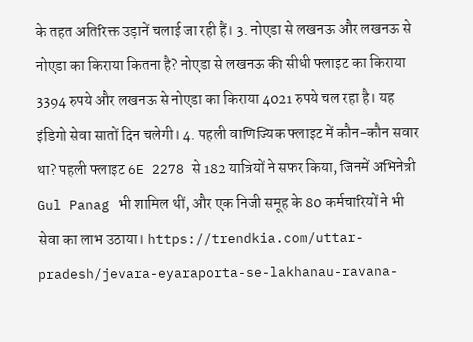के तहत अतिरिक्त उड़ानें चलाई जा रही हैं। 3. नोएडा से लखनऊ और लखनऊ से नोएडा का किराया कितना है? नोएडा से लखनऊ की सीधी फ्लाइट का किराया 3394 रुपये और लखनऊ से नोएडा का किराया 4021 रुपये चल रहा है। यह इंडिगो सेवा सातों दिन चलेगी। 4. पहली वाणिज्यिक फ्लाइट में कौन-कौन सवार था? पहली फ्लाइट 6E 2278 से 182 यात्रियों ने सफर किया, जिनमें अभिनेत्री Gul Panag भी शामिल थीं, और एक निजी समूह के 80 कर्मचारियों ने भी सेवा का लाभ उठाया। https://trendkia.com/uttar-pradesh/jevara-eyaraporta-se-lakhanau-ravana-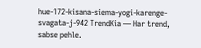hue-172-kisana-siema-yogi-karenge-svagata-j-942 TrendKia — Har trend, sabse pehle.